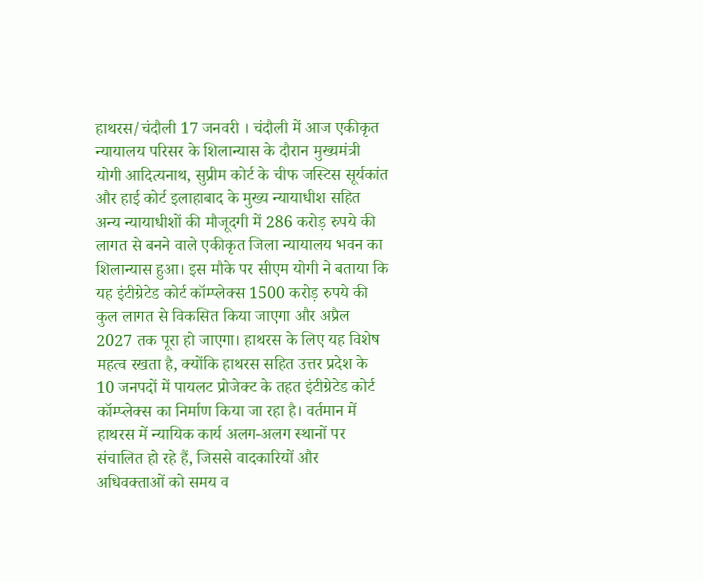हाथरस/चंदौली 17 जनवरी । चंदौली में आज एकीकृत न्यायालय परिसर के शिलान्यास के दौरान मुख्यमंत्री योगी आदित्यनाथ, सुप्रीम कोर्ट के चीफ जस्टिस सूर्यकांत और हाई कोर्ट इलाहाबाद के मुख्य न्यायाधीश सहित अन्य न्यायाधीशों की मौजूदगी में 286 करोड़ रुपये की लागत से बनने वाले एकीकृत जिला न्यायालय भवन का शिलान्यास हुआ। इस मौके पर सीएम योगी ने बताया कि यह इंटीग्रेटेड कोर्ट कॉम्प्लेक्स 1500 करोड़ रुपये की कुल लागत से विकसित किया जाएगा और अप्रैल 2027 तक पूरा हो जाएगा। हाथरस के लिए यह विशेष महत्व रखता है, क्योंकि हाथरस सहित उत्तर प्रदेश के 10 जनपदों में पायलट प्रोजेक्ट के तहत इंटीग्रेटेड कोर्ट कॉम्प्लेक्स का निर्माण किया जा रहा है। वर्तमान में हाथरस में न्यायिक कार्य अलग-अलग स्थानों पर संचालित हो रहे हैं, जिससे वादकारियों और अधिवक्ताओं को समय व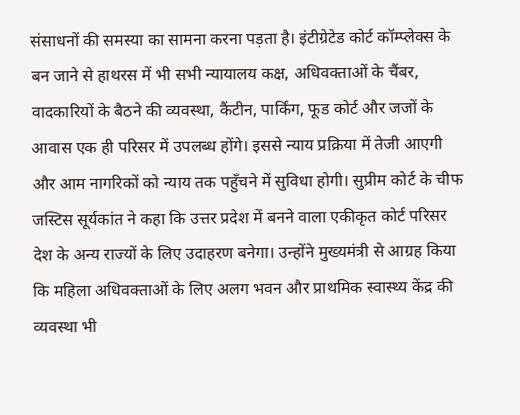संसाधनों की समस्या का सामना करना पड़ता है। इंटीग्रेटेड कोर्ट कॉम्प्लेक्स के बन जाने से हाथरस में भी सभी न्यायालय कक्ष, अधिवक्ताओं के चैंबर, वादकारियों के बैठने की व्यवस्था, कैंटीन, पार्किंग, फूड कोर्ट और जजों के आवास एक ही परिसर में उपलब्ध होंगे। इससे न्याय प्रक्रिया में तेजी आएगी और आम नागरिकों को न्याय तक पहुँचने में सुविधा होगी। सुप्रीम कोर्ट के चीफ जस्टिस सूर्यकांत ने कहा कि उत्तर प्रदेश में बनने वाला एकीकृत कोर्ट परिसर देश के अन्य राज्यों के लिए उदाहरण बनेगा। उन्होंने मुख्यमंत्री से आग्रह किया कि महिला अधिवक्ताओं के लिए अलग भवन और प्राथमिक स्वास्थ्य केंद्र की व्यवस्था भी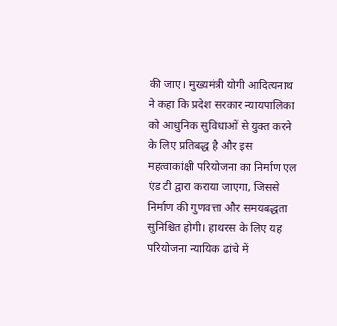की जाए। मुख्यमंत्री योगी आदित्यनाथ ने कहा कि प्रदेश सरकार न्यायपालिका को आधुनिक सुविधाओं से युक्त करने के लिए प्रतिबद्ध है और इस महत्वाकांक्षी परियोजना का निर्माण एल एंड टी द्वारा कराया जाएगा, जिससे निर्माण की गुणवत्ता और समयबद्धता सुनिश्चित होगी। हाथरस के लिए यह परियोजना न्यायिक ढांचे में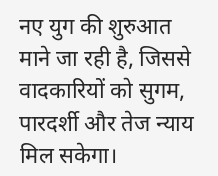नए युग की शुरुआत माने जा रही है, जिससे वादकारियों को सुगम, पारदर्शी और तेज न्याय मिल सकेगा।